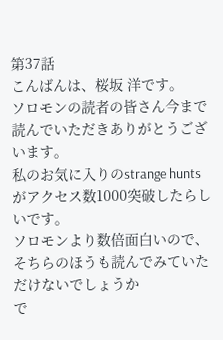第37話
こんばんは、桜坂 洋です。
ソロモンの読者の皆さん今まで読んでいただきありがとうございます。
私のお気に入りのstrange huntsがアクセス数1000突破したらしいです。
ソロモンより数倍面白いので、そちらのほうも読んでみていただけないでしょうか
で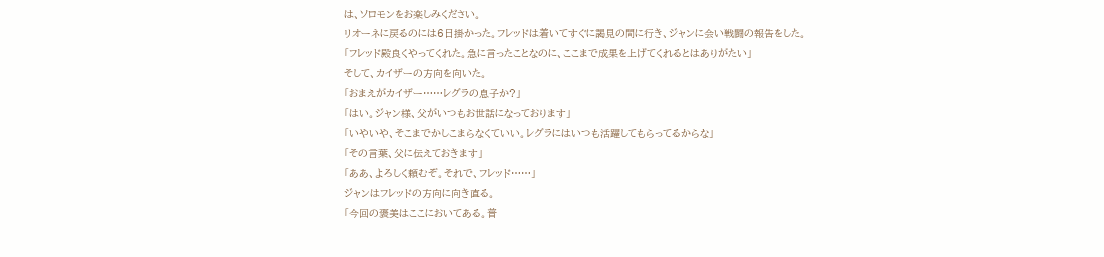は、ソロモンをお楽しみください。
リオーネに戻るのには6日掛かった。フレッドは着いてすぐに謁見の間に行き、ジャンに会い戦闘の報告をした。
「フレッド殿良くやってくれた。急に言ったことなのに、ここまで成果を上げてくれるとはありがたい」
そして、カイザーの方向を向いた。
「おまえがカイザー……レグラの息子か?」
「はい。ジャン様、父がいつもお世話になっております」
「いやいや、そこまでかしこまらなくていい。レグラにはいつも活躍してもらってるからな」
「その言葉、父に伝えておきます」
「ああ、よろしく頼むぞ。それで、フレッド……」
ジャンはフレッドの方向に向き直る。
「今回の褒美はここにおいてある。普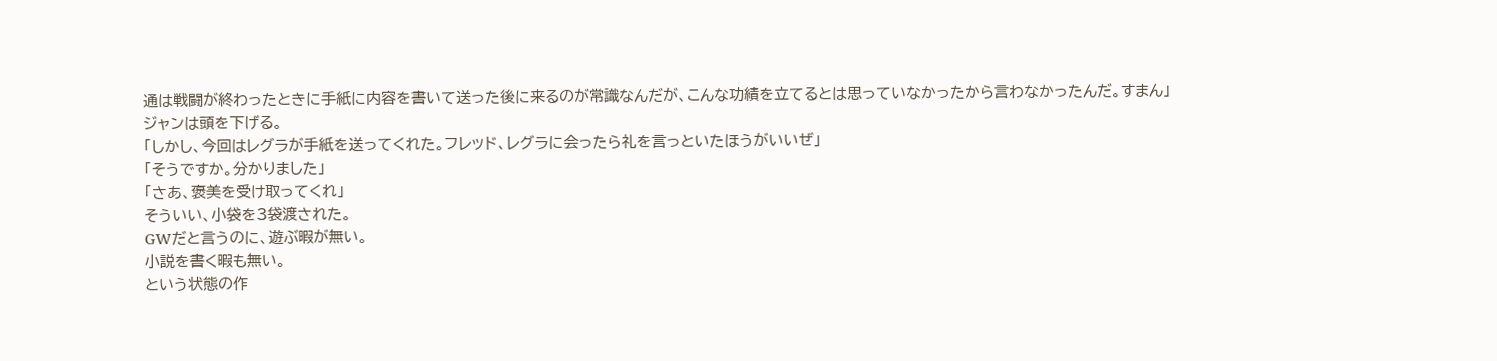通は戦闘が終わったときに手紙に内容を書いて送った後に来るのが常識なんだが、こんな功績を立てるとは思っていなかったから言わなかったんだ。すまん」
ジャンは頭を下げる。
「しかし、今回はレグラが手紙を送ってくれた。フレッド、レグラに会ったら礼を言っといたほうがいいぜ」
「そうですか。分かりました」
「さあ、褒美を受け取ってくれ」
そういい、小袋を3袋渡された。
GWだと言うのに、遊ぶ暇が無い。
小説を書く暇も無い。
という状態の作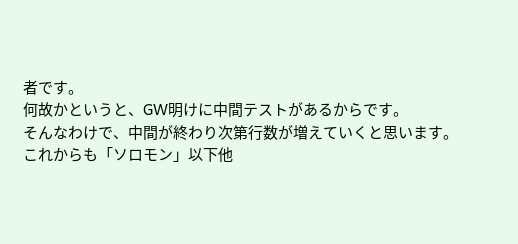者です。
何故かというと、GW明けに中間テストがあるからです。
そんなわけで、中間が終わり次第行数が増えていくと思います。
これからも「ソロモン」以下他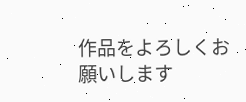作品をよろしくお願いします